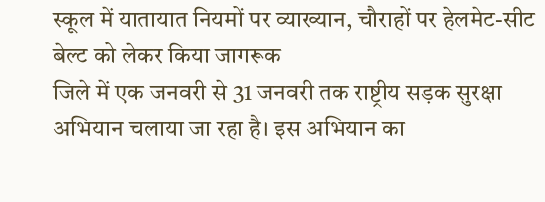स्कूल में यातायात नियमों पर व्याख्यान, चौराहों पर हेलमेट-सीट बेल्ट को लेकर किया जागरूक
जिले में एक जनवरी से 31 जनवरी तक राष्ट्रीय सड़क सुरक्षा अभियान चलाया जा रहा है। इस अभियान का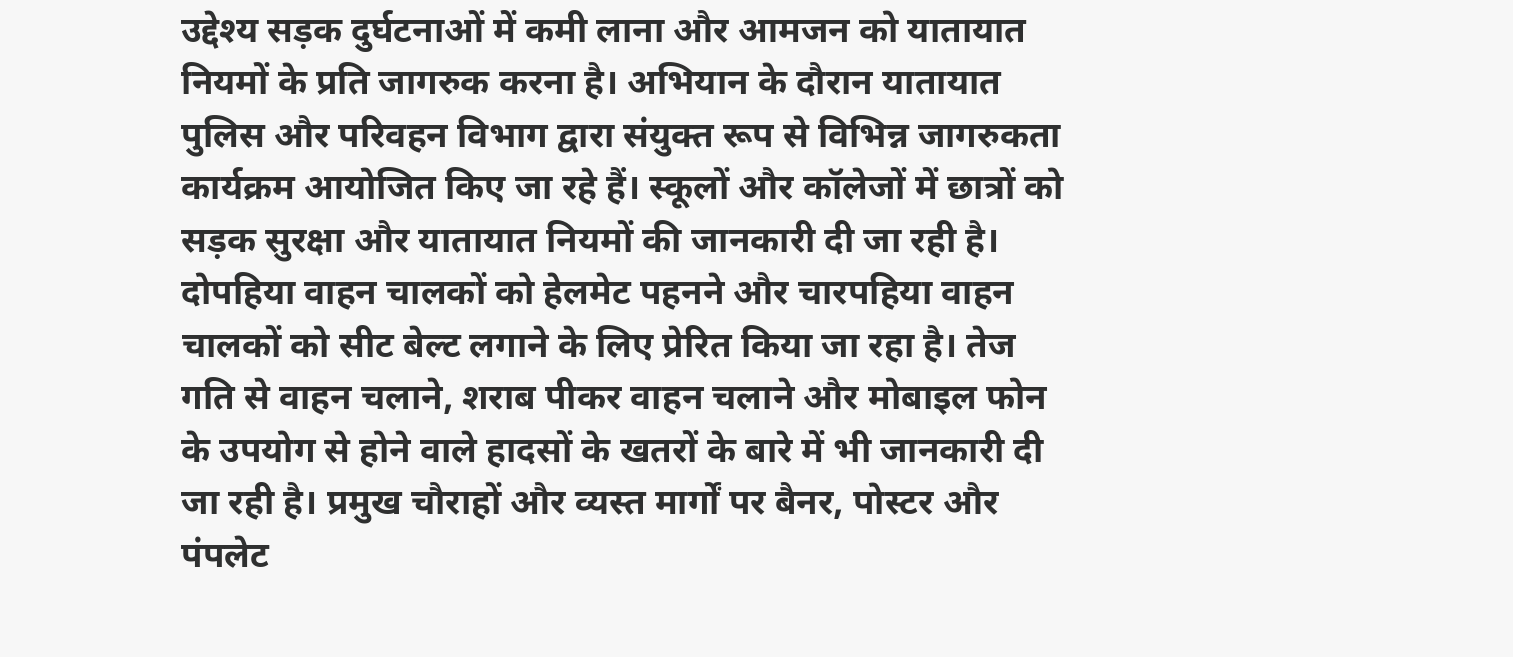उद्देश्य सड़क दुर्घटनाओं में कमी लाना और आमजन को यातायात नियमों के प्रति जागरुक करना है। अभियान के दौरान यातायात पुलिस और परिवहन विभाग द्वारा संयुक्त रूप से विभिन्न जागरुकता कार्यक्रम आयोजित किए जा रहे हैं। स्कूलों और कॉलेजों में छात्रों को सड़क सुरक्षा और यातायात नियमों की जानकारी दी जा रही है। दोपहिया वाहन चालकों को हेलमेट पहनने और चारपहिया वाहन चालकों को सीट बेल्ट लगाने के लिए प्रेरित किया जा रहा है। तेज गति से वाहन चलाने, शराब पीकर वाहन चलाने और मोबाइल फोन के उपयोग से होने वाले हादसों के खतरों के बारे में भी जानकारी दी जा रही है। प्रमुख चौराहों और व्यस्त मार्गों पर बैनर, पोस्टर और पंपलेट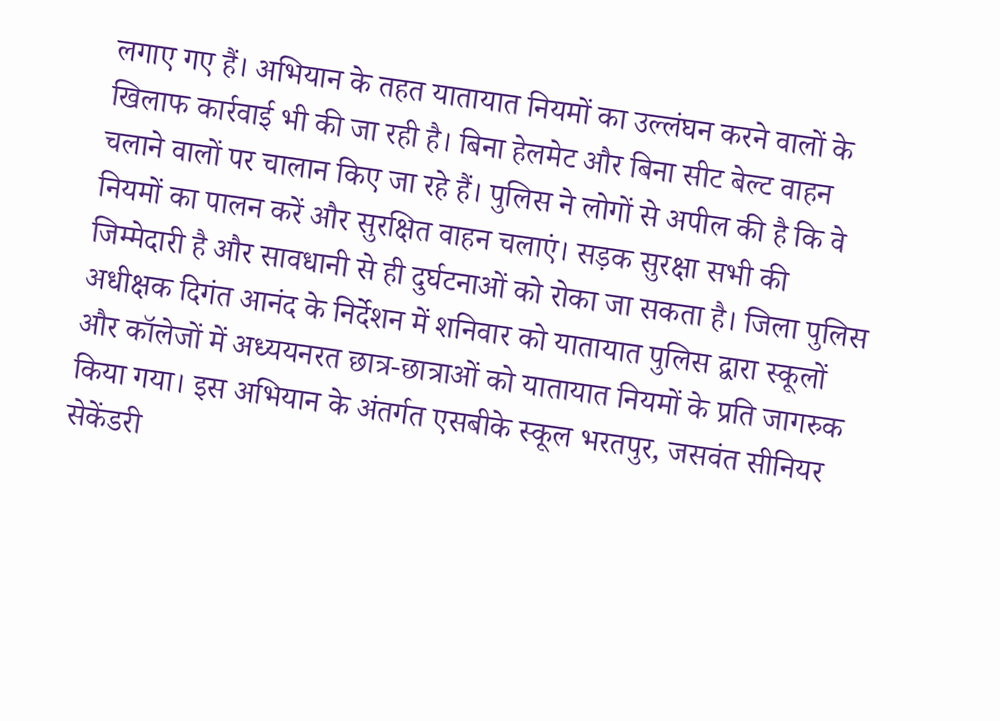लगाए गए हैं। अभियान के तहत यातायात नियमों का उल्लंघन करने वालों के खिलाफ कार्रवाई भी की जा रही है। बिना हेलमेट और बिना सीट बेल्ट वाहन चलाने वालों पर चालान किए जा रहे हैं। पुलिस ने लोगों से अपील की है कि वे नियमों का पालन करें और सुरक्षित वाहन चलाएं। सड़क सुरक्षा सभी की जिम्मेदारी है और सावधानी से ही दुर्घटनाओं को रोका जा सकता है। जिला पुलिस अधीक्षक दिगंत आनंद के निर्देशन में शनिवार को यातायात पुलिस द्वारा स्कूलों और कॉलेजों में अध्ययनरत छात्र-छात्राओं को यातायात नियमों के प्रति जागरुक किया गया। इस अभियान के अंतर्गत एसबीके स्कूल भरतपुर, जसवंत सीनियर सेकेंडरी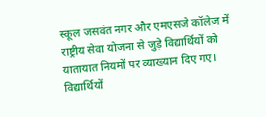स्कूल जसवंत नगर और एमएसजे कॉलेज में राष्ट्रीय सेवा योजना से जुड़े विद्यार्थियों को यातायात नियमों पर व्याख्यान दिए गए। विद्यार्थियों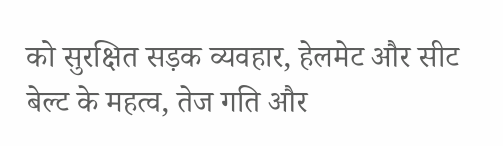को सुरक्षित सड़क व्यवहार, हेलमेट और सीट बेल्ट के महत्व, तेज गति और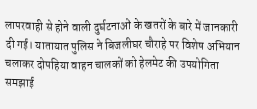लापरवाही से होने वाली दुर्घटनाओं के खतरों के बारे में जानकारी दी गई। यातायात पुलिस ने बिजलीघर चौराहे पर विशेष अभियान चलाकर दोपहिया वाहन चालकों को हेलमेट की उपयोगिता समझाई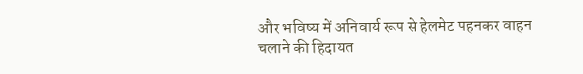और भविष्य में अनिवार्य रूप से हेलमेट पहनकर वाहन चलाने की हिदायत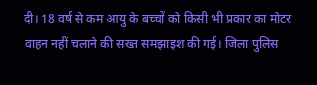दी। 18 वर्ष से कम आयु के बच्चों को किसी भी प्रकार का मोटर वाहन नहीं चलाने की सख्त समझाइश की गई। जिला पुलिस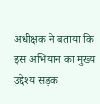अधीक्षक ने बताया कि इस अभियान का मुख्य उद्देश्य सड़क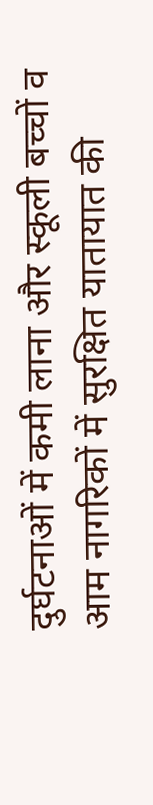दुर्घटनाओं में कमी लाना और स्कूली बच्चों व आम नागरिकों में सुरक्षित यातायात की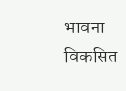भावना विकसित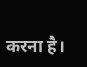करना है।